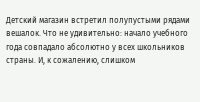Детский магазин встретил полупустыми рядами вешалок. Что не удивительно: начало учебного года совпадало абсолютно у всех школьников страны. И, к сожалению, слишком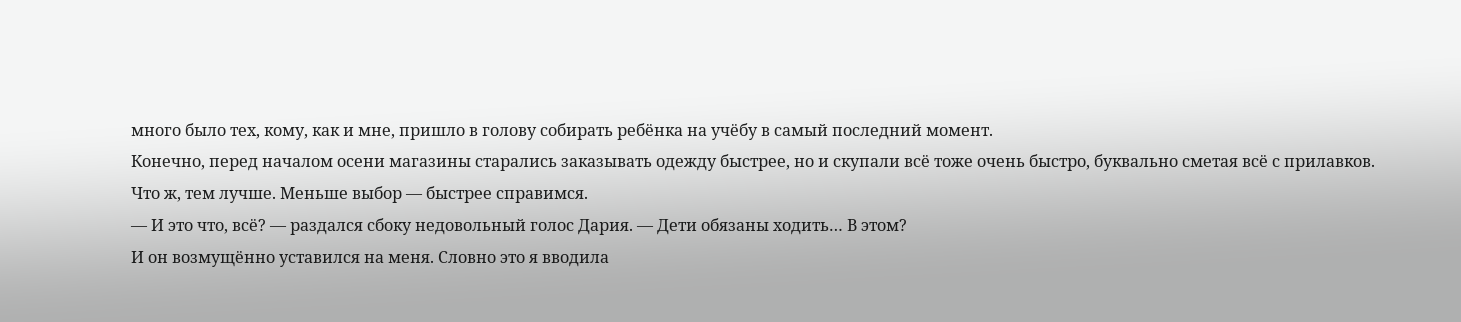много было тех, кому, как и мне, пришло в голову собирать ребёнка на учёбу в самый последний момент.
Конечно, перед началом осени магазины старались заказывать одежду быстрее, но и скупали всё тоже очень быстро, буквально сметая всё с прилавков.
Что ж, тем лучше. Меньше выбор — быстрее справимся.
— И это что, всё? — раздался сбоку недовольный голос Дария. — Дети обязаны ходить… В этом?
И он возмущённо уставился на меня. Словно это я вводила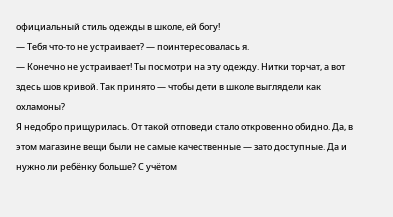официальный стиль одежды в школе, ей богу!
— Тебя что-то не устраивает? — поинтересовалась я.
— Конечно не устраивает! Ты посмотри на эту одежду. Нитки торчат, а вот здесь шов кривой. Так принято — чтобы дети в школе выглядели как охламоны?
Я недобро прищурилась. От такой отповеди стало откровенно обидно. Да, в этом магазине вещи были не самые качественные — зато доступные. Да и нужно ли ребёнку больше? С учётом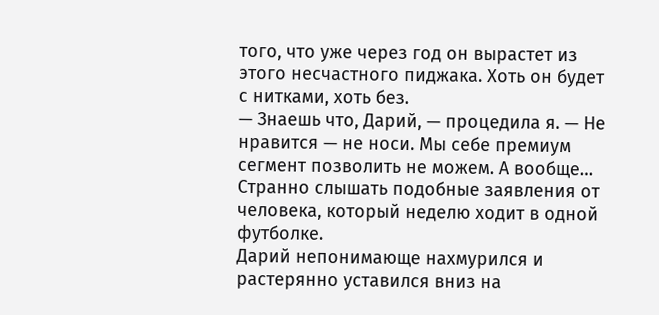того, что уже через год он вырастет из этого несчастного пиджака. Хоть он будет с нитками, хоть без.
— Знаешь что, Дарий, — процедила я. — Не нравится — не носи. Мы себе премиум сегмент позволить не можем. А вообще… Странно слышать подобные заявления от человека, который неделю ходит в одной футболке.
Дарий непонимающе нахмурился и растерянно уставился вниз на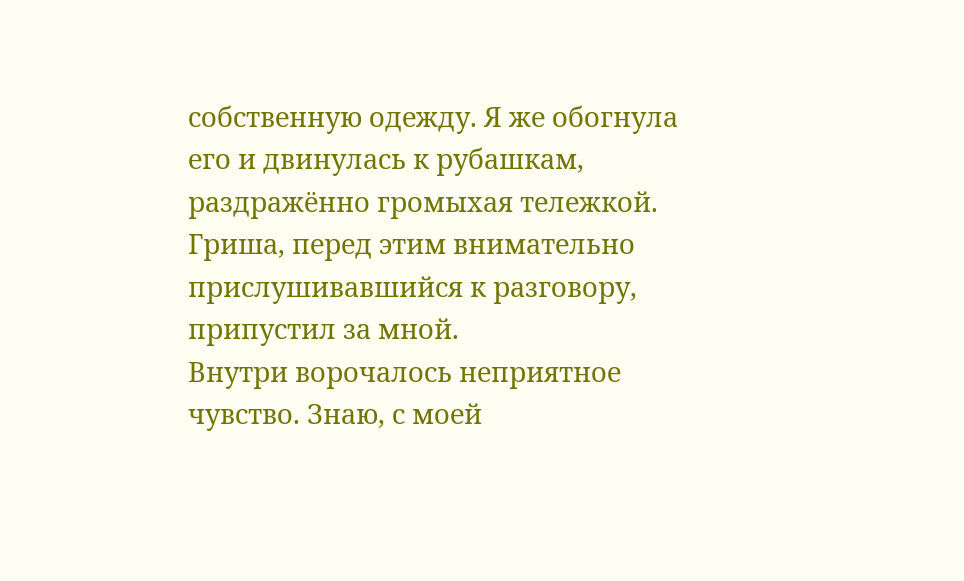собственную одежду. Я же обогнула его и двинулась к рубашкам, раздражённо громыхая тележкой. Гриша, перед этим внимательно прислушивавшийся к разговору, припустил за мной.
Внутри ворочалось неприятное чувство. Знаю, с моей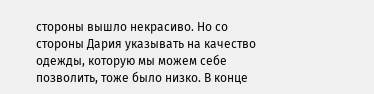стороны вышло некрасиво. Но со стороны Дария указывать на качество одежды, которую мы можем себе позволить, тоже было низко. В конце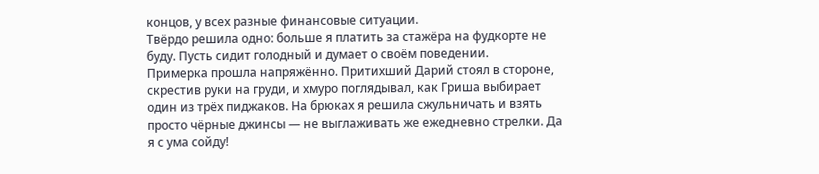концов, у всех разные финансовые ситуации.
Твёрдо решила одно: больше я платить за стажёра на фудкорте не буду. Пусть сидит голодный и думает о своём поведении.
Примерка прошла напряжённо. Притихший Дарий стоял в стороне, скрестив руки на груди, и хмуро поглядывал, как Гриша выбирает один из трёх пиджаков. На брюках я решила сжульничать и взять просто чёрные джинсы — не выглаживать же ежедневно стрелки. Да я с ума сойду!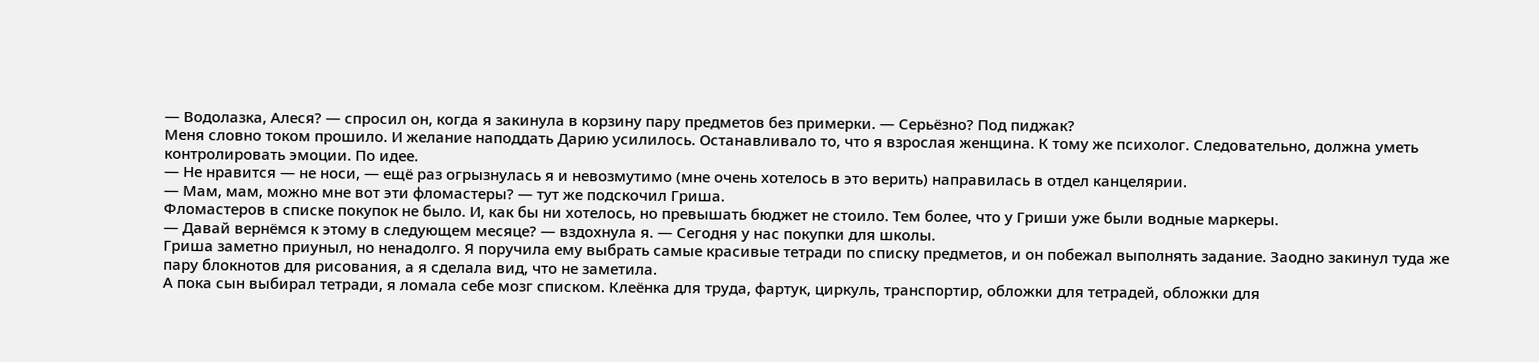— Водолазка, Алеся? — спросил он, когда я закинула в корзину пару предметов без примерки. — Серьёзно? Под пиджак?
Меня словно током прошило. И желание наподдать Дарию усилилось. Останавливало то, что я взрослая женщина. К тому же психолог. Следовательно, должна уметь контролировать эмоции. По идее.
— Не нравится — не носи, — ещё раз огрызнулась я и невозмутимо (мне очень хотелось в это верить) направилась в отдел канцелярии.
— Мам, мам, можно мне вот эти фломастеры? — тут же подскочил Гриша.
Фломастеров в списке покупок не было. И, как бы ни хотелось, но превышать бюджет не стоило. Тем более, что у Гриши уже были водные маркеры.
— Давай вернёмся к этому в следующем месяце? — вздохнула я. — Сегодня у нас покупки для школы.
Гриша заметно приуныл, но ненадолго. Я поручила ему выбрать самые красивые тетради по списку предметов, и он побежал выполнять задание. Заодно закинул туда же пару блокнотов для рисования, а я сделала вид, что не заметила.
А пока сын выбирал тетради, я ломала себе мозг списком. Клеёнка для труда, фартук, циркуль, транспортир, обложки для тетрадей, обложки для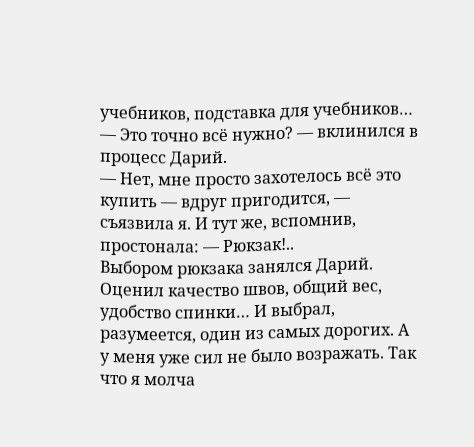учебников, подставка для учебников…
— Это точно всё нужно? — вклинился в процесс Дарий.
— Нет, мне просто захотелось всё это купить — вдруг пригодится, — съязвила я. И тут же, вспомнив, простонала: — Рюкзак!..
Выбором рюкзака занялся Дарий. Оценил качество швов, общий вес, удобство спинки… И выбрал, разумеется, один из самых дорогих. А у меня уже сил не было возражать. Так что я молча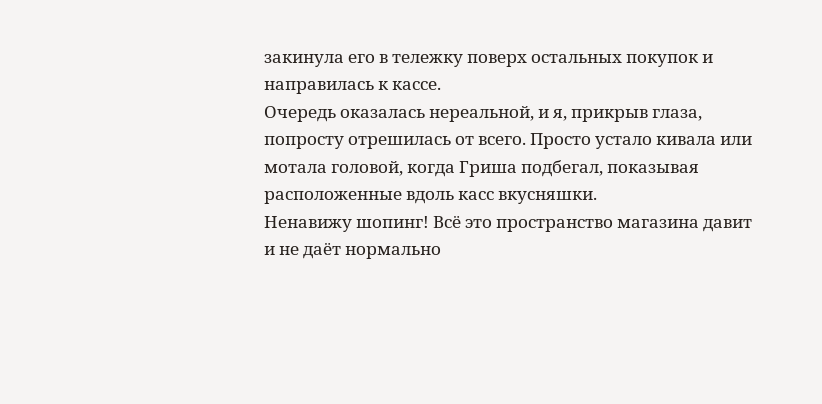закинула его в тележку поверх остальных покупок и направилась к кассе.
Очередь оказалась нереальной, и я, прикрыв глаза, попросту отрешилась от всего. Просто устало кивала или мотала головой, когда Гриша подбегал, показывая расположенные вдоль касс вкусняшки.
Ненавижу шопинг! Всё это пространство магазина давит и не даёт нормально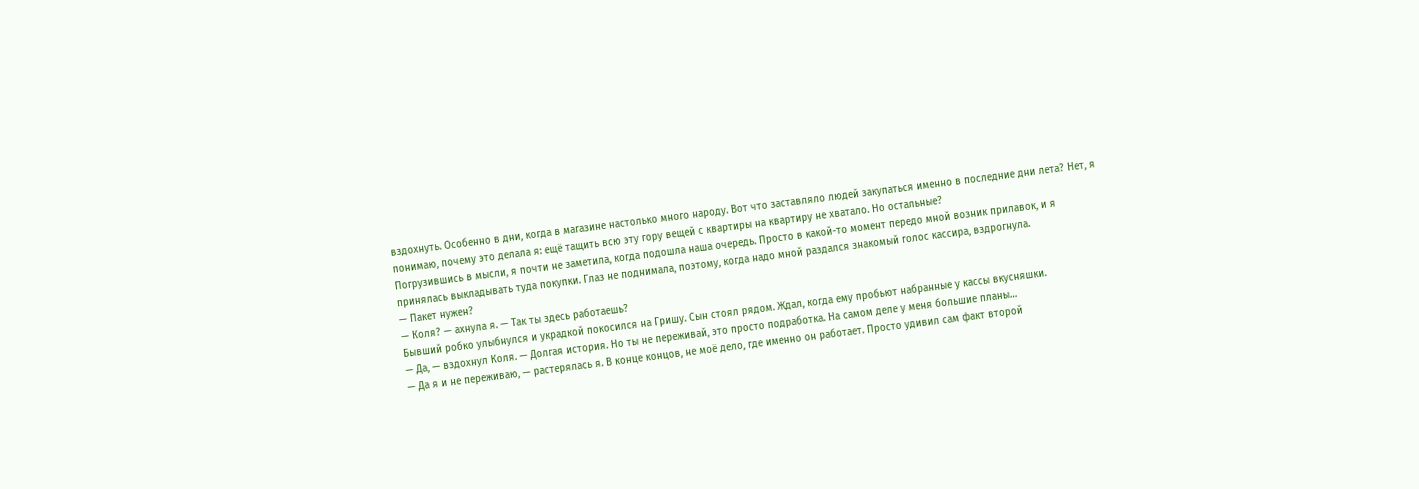вздохнуть. Особенно в дни, когда в магазине настолько много народу. Вот что заставляло людей закупаться именно в последние дни лета? Нет, я понимаю, почему это делала я: ещё тащить всю эту гору вещей с квартиры на квартиру не хватало. Но остальные?
Погрузившись в мысли, я почти не заметила, когда подошла наша очередь. Просто в какой-то момент передо мной возник прилавок, и я принялась выкладывать туда покупки. Глаз не поднимала, поэтому, когда надо мной раздался знакомый голос кассира, вздрогнула.
— Пакет нужен?
— Коля? — ахнула я. — Так ты здесь работаешь?
Бывший робко улыбнулся и украдкой покосился на Гришу. Сын стоял рядом. Ждал, когда ему пробьют набранные у кассы вкусняшки.
— Да, — вздохнул Коля. — Долгая история. Но ты не переживай, это просто подработка. На самом деле у меня большие планы…
— Да я и не переживаю, — растерялась я. В конце концов, не моё дело, где именно он работает. Просто удивил сам факт второй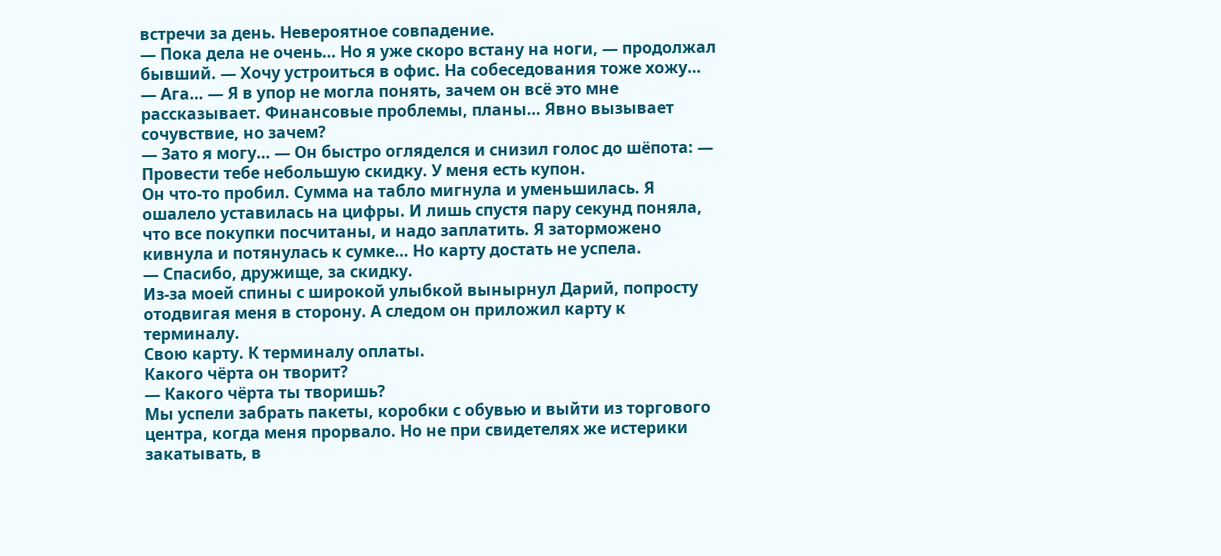встречи за день. Невероятное совпадение.
— Пока дела не очень… Но я уже скоро встану на ноги, — продолжал бывший. — Хочу устроиться в офис. На собеседования тоже хожу…
— Ага… — Я в упор не могла понять, зачем он всё это мне рассказывает. Финансовые проблемы, планы… Явно вызывает сочувствие, но зачем?
— Зато я могу… — Он быстро огляделся и снизил голос до шёпота: — Провести тебе небольшую скидку. У меня есть купон.
Он что-то пробил. Сумма на табло мигнула и уменьшилась. Я ошалело уставилась на цифры. И лишь спустя пару секунд поняла, что все покупки посчитаны, и надо заплатить. Я заторможено кивнула и потянулась к сумке… Но карту достать не успела.
— Спасибо, дружище, за скидку.
Из-за моей спины с широкой улыбкой вынырнул Дарий, попросту отодвигая меня в сторону. А следом он приложил карту к терминалу.
Свою карту. К терминалу оплаты.
Какого чёрта он творит?
— Какого чёрта ты творишь?
Мы успели забрать пакеты, коробки с обувью и выйти из торгового центра, когда меня прорвало. Но не при свидетелях же истерики закатывать, в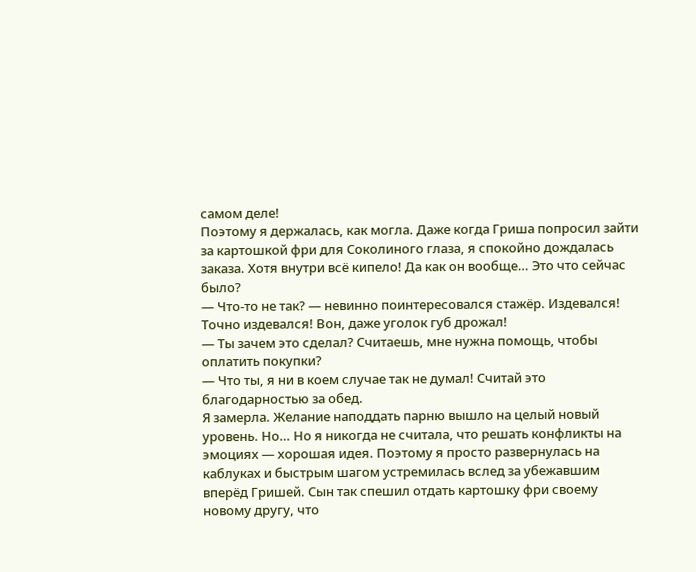самом деле!
Поэтому я держалась, как могла. Даже когда Гриша попросил зайти за картошкой фри для Соколиного глаза, я спокойно дождалась заказа. Хотя внутри всё кипело! Да как он вообще… Это что сейчас было?
— Что-то не так? — невинно поинтересовался стажёр. Издевался! Точно издевался! Вон, даже уголок губ дрожал!
— Ты зачем это сделал? Считаешь, мне нужна помощь, чтобы оплатить покупки?
— Что ты, я ни в коем случае так не думал! Считай это благодарностью за обед.
Я замерла. Желание наподдать парню вышло на целый новый уровень. Но… Но я никогда не считала, что решать конфликты на эмоциях — хорошая идея. Поэтому я просто развернулась на каблуках и быстрым шагом устремилась вслед за убежавшим вперёд Гришей. Сын так спешил отдать картошку фри своему новому другу, что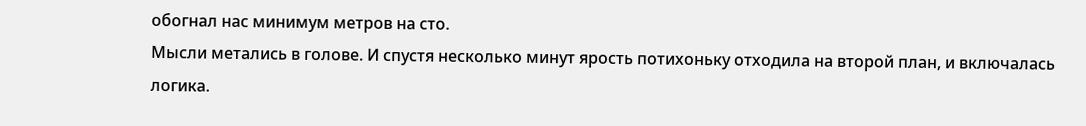обогнал нас минимум метров на сто.
Мысли метались в голове. И спустя несколько минут ярость потихоньку отходила на второй план, и включалась логика.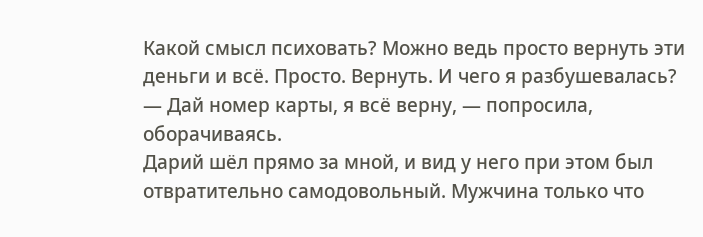Какой смысл психовать? Можно ведь просто вернуть эти деньги и всё. Просто. Вернуть. И чего я разбушевалась?
— Дай номер карты, я всё верну, — попросила, оборачиваясь.
Дарий шёл прямо за мной, и вид у него при этом был отвратительно самодовольный. Мужчина только что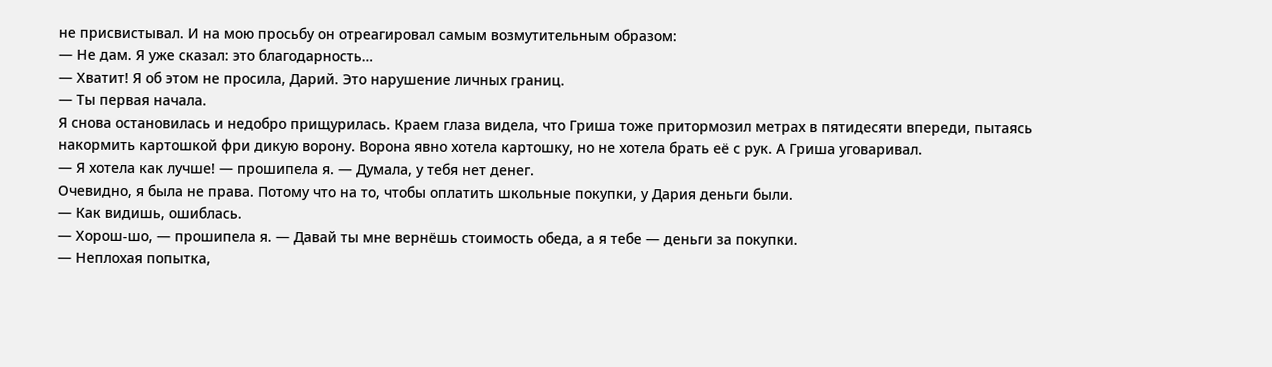не присвистывал. И на мою просьбу он отреагировал самым возмутительным образом:
— Не дам. Я уже сказал: это благодарность…
— Хватит! Я об этом не просила, Дарий. Это нарушение личных границ.
— Ты первая начала.
Я снова остановилась и недобро прищурилась. Краем глаза видела, что Гриша тоже притормозил метрах в пятидесяти впереди, пытаясь накормить картошкой фри дикую ворону. Ворона явно хотела картошку, но не хотела брать её с рук. А Гриша уговаривал.
— Я хотела как лучше! — прошипела я. — Думала, у тебя нет денег.
Очевидно, я была не права. Потому что на то, чтобы оплатить школьные покупки, у Дария деньги были.
— Как видишь, ошиблась.
— Хорош-шо, — прошипела я. — Давай ты мне вернёшь стоимость обеда, а я тебе — деньги за покупки.
— Неплохая попытка,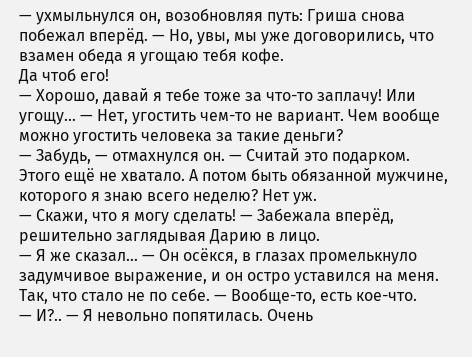— ухмыльнулся он, возобновляя путь: Гриша снова побежал вперёд. — Но, увы, мы уже договорились, что взамен обеда я угощаю тебя кофе.
Да чтоб его!
— Хорошо, давай я тебе тоже за что-то заплачу! Или угощу… — Нет, угостить чем-то не вариант. Чем вообще можно угостить человека за такие деньги?
— Забудь, — отмахнулся он. — Считай это подарком.
Этого ещё не хватало. А потом быть обязанной мужчине, которого я знаю всего неделю? Нет уж.
— Скажи, что я могу сделать! — Забежала вперёд, решительно заглядывая Дарию в лицо.
— Я же сказал… — Он осёкся, в глазах промелькнуло задумчивое выражение, и он остро уставился на меня. Так, что стало не по себе. — Вообще-то, есть кое-что.
— И?.. — Я невольно попятилась. Очень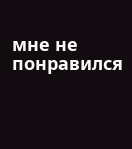мне не понравился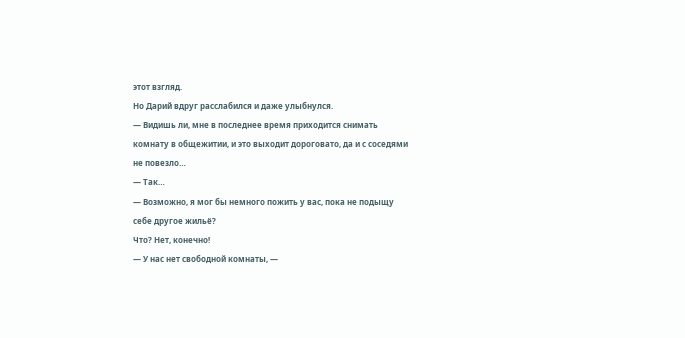этот взгляд.
Но Дарий вдруг расслабился и даже улыбнулся.
— Видишь ли, мне в последнее время приходится снимать комнату в общежитии, и это выходит дороговато, да и с соседями не повезло…
— Так…
— Возможно, я мог бы немного пожить у вас, пока не подыщу себе другое жильё?
Что? Нет, конечно!
— У нас нет свободной комнаты, —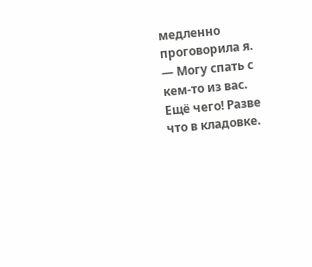медленно проговорила я.
— Могу спать с кем-то из вас.
Ещё чего! Разве что в кладовке.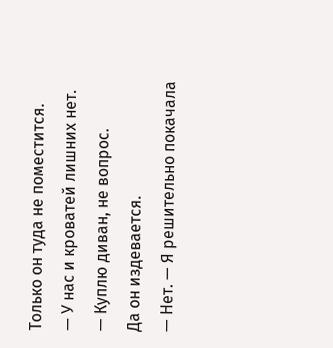Только он туда не поместится.
— У нас и кроватей лишних нет.
— Куплю диван, не вопрос.
Да он издевается.
— Нет. — Я решительно покачала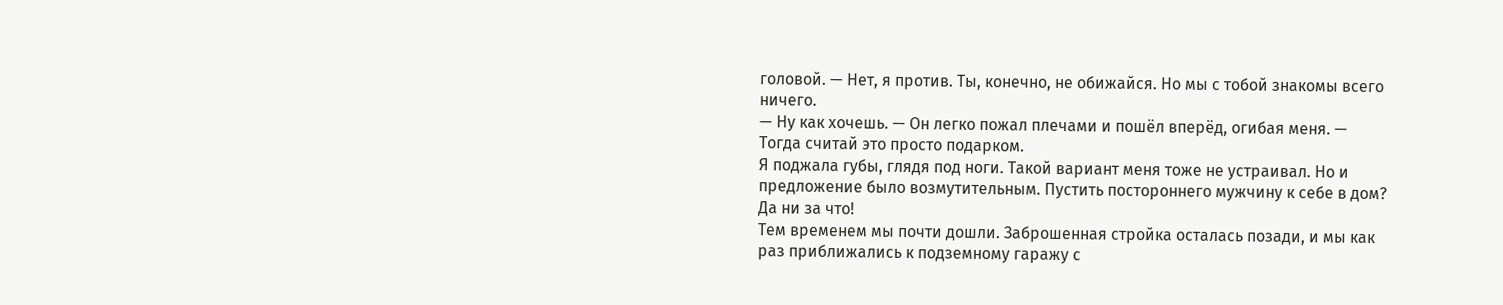головой. — Нет, я против. Ты, конечно, не обижайся. Но мы с тобой знакомы всего ничего.
— Ну как хочешь. — Он легко пожал плечами и пошёл вперёд, огибая меня. — Тогда считай это просто подарком.
Я поджала губы, глядя под ноги. Такой вариант меня тоже не устраивал. Но и предложение было возмутительным. Пустить постороннего мужчину к себе в дом? Да ни за что!
Тем временем мы почти дошли. Заброшенная стройка осталась позади, и мы как раз приближались к подземному гаражу с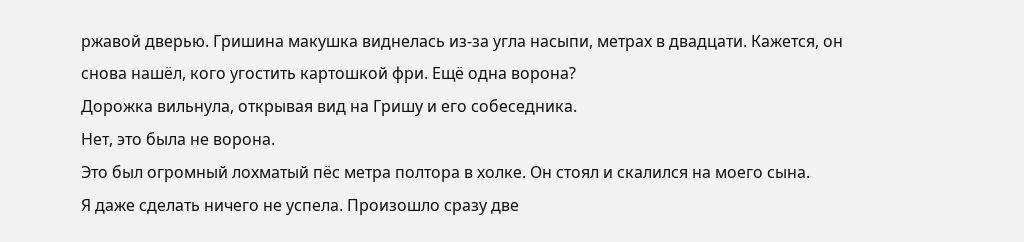ржавой дверью. Гришина макушка виднелась из-за угла насыпи, метрах в двадцати. Кажется, он снова нашёл, кого угостить картошкой фри. Ещё одна ворона?
Дорожка вильнула, открывая вид на Гришу и его собеседника.
Нет, это была не ворона.
Это был огромный лохматый пёс метра полтора в холке. Он стоял и скалился на моего сына.
Я даже сделать ничего не успела. Произошло сразу две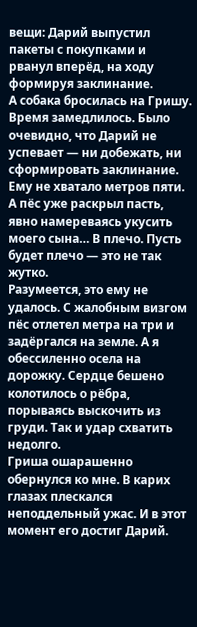вещи: Дарий выпустил пакеты с покупками и рванул вперёд, на ходу формируя заклинание.
А собака бросилась на Гришу.
Время замедлилось. Было очевидно, что Дарий не успевает — ни добежать, ни сформировать заклинание. Ему не хватало метров пяти. А пёс уже раскрыл пасть, явно намереваясь укусить моего сына… В плечо. Пусть будет плечо — это не так жутко.
Разумеется, это ему не удалось. С жалобным визгом пёс отлетел метра на три и задёргался на земле. А я обессиленно осела на дорожку. Сердце бешено колотилось о рёбра, порываясь выскочить из груди. Так и удар схватить недолго.
Гриша ошарашенно обернулся ко мне. В карих глазах плескался неподдельный ужас. И в этот момент его достиг Дарий.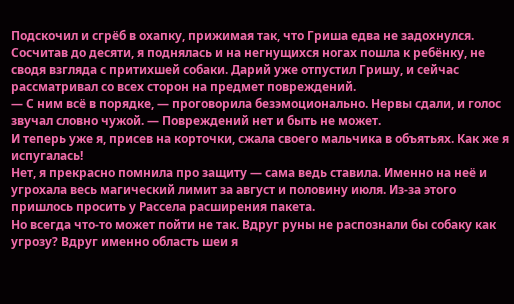Подскочил и сгрёб в охапку, прижимая так, что Гриша едва не задохнулся.
Сосчитав до десяти, я поднялась и на негнущихся ногах пошла к ребёнку, не сводя взгляда с притихшей собаки. Дарий уже отпустил Гришу, и сейчас рассматривал со всех сторон на предмет повреждений.
— С ним всё в порядке, — проговорила безэмоционально. Нервы сдали, и голос звучал словно чужой. — Повреждений нет и быть не может.
И теперь уже я, присев на корточки, сжала своего мальчика в объятьях. Как же я испугалась!
Нет, я прекрасно помнила про защиту — сама ведь ставила. Именно на неё и угрохала весь магический лимит за август и половину июля. Из-за этого пришлось просить у Рассела расширения пакета.
Но всегда что-то может пойти не так. Вдруг руны не распознали бы собаку как угрозу? Вдруг именно область шеи я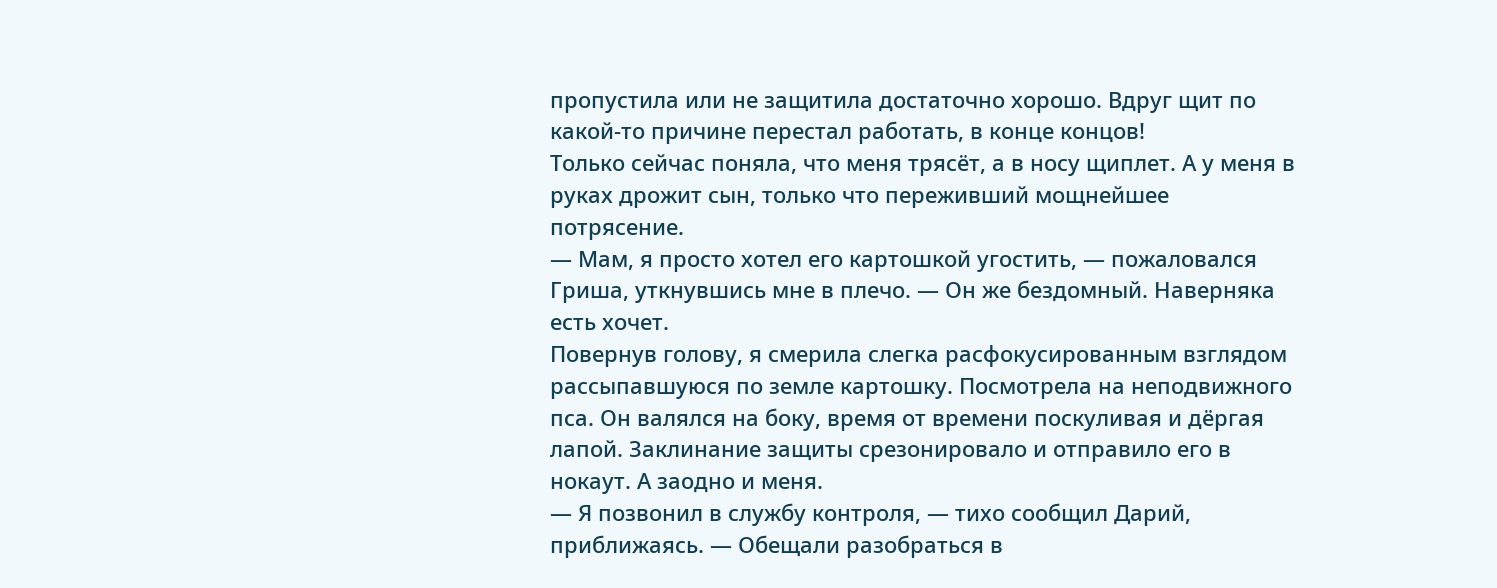пропустила или не защитила достаточно хорошо. Вдруг щит по какой-то причине перестал работать, в конце концов!
Только сейчас поняла, что меня трясёт, а в носу щиплет. А у меня в руках дрожит сын, только что переживший мощнейшее потрясение.
— Мам, я просто хотел его картошкой угостить, — пожаловался Гриша, уткнувшись мне в плечо. — Он же бездомный. Наверняка есть хочет.
Повернув голову, я смерила слегка расфокусированным взглядом рассыпавшуюся по земле картошку. Посмотрела на неподвижного пса. Он валялся на боку, время от времени поскуливая и дёргая лапой. Заклинание защиты срезонировало и отправило его в нокаут. А заодно и меня.
— Я позвонил в службу контроля, — тихо сообщил Дарий, приближаясь. — Обещали разобраться в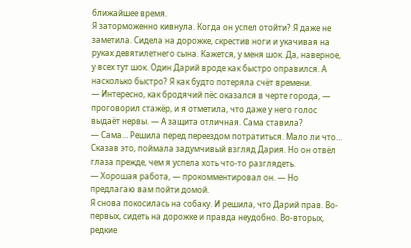ближайшее время.
Я заторможенно кивнула. Когда он успел отойти? Я даже не заметила. Сидела на дорожке, скрестив ноги и укачивая на руках девятилетнего сына. Кажется, у меня шок. Да, наверное, у всех тут шок. Один Дарий вроде как быстро оправился. А насколько быстро? Я как будто потеряла счёт времени.
— Интересно, как бродячий пёс оказался в черте города, — проговорил стажёр, и я отметила, что даже у него голос выдаёт нервы. — А защита отличная. Сама ставила?
— Сама… Решила перед переездом потратиться. Мало ли что…
Сказав это, поймала задумчивый взгляд Дария. Но он отвёл глаза прежде, чем я успела хоть что-то разглядеть.
— Хорошая работа, — прокомментировал он. — Но предлагаю вам пойти домой.
Я снова покосилась на собаку. И решила, что Дарий прав. Во-первых, сидеть на дорожке и правда неудобно. Во-вторых, редкие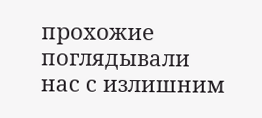прохожие поглядывали нас с излишним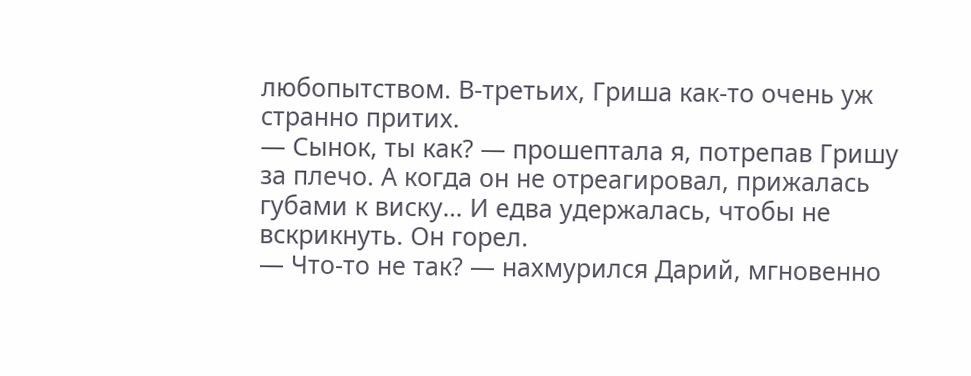любопытством. В-третьих, Гриша как-то очень уж странно притих.
— Сынок, ты как? — прошептала я, потрепав Гришу за плечо. А когда он не отреагировал, прижалась губами к виску… И едва удержалась, чтобы не вскрикнуть. Он горел.
— Что-то не так? — нахмурился Дарий, мгновенно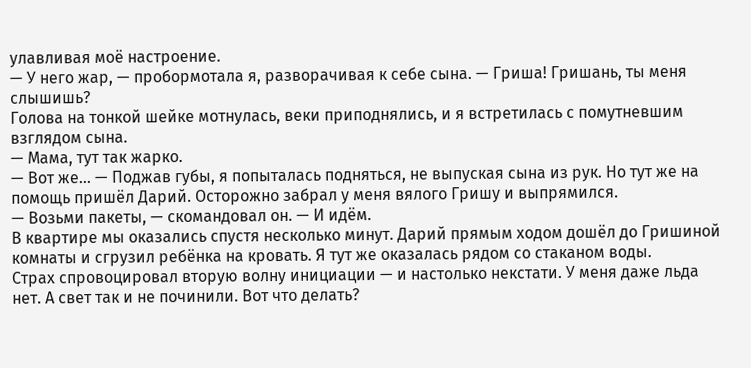улавливая моё настроение.
— У него жар, — пробормотала я, разворачивая к себе сына. — Гриша! Гришань, ты меня слышишь?
Голова на тонкой шейке мотнулась, веки приподнялись, и я встретилась с помутневшим взглядом сына.
— Мама, тут так жарко.
— Вот же… — Поджав губы, я попыталась подняться, не выпуская сына из рук. Но тут же на помощь пришёл Дарий. Осторожно забрал у меня вялого Гришу и выпрямился.
— Возьми пакеты, — скомандовал он. — И идём.
В квартире мы оказались спустя несколько минут. Дарий прямым ходом дошёл до Гришиной комнаты и сгрузил ребёнка на кровать. Я тут же оказалась рядом со стаканом воды.
Страх спровоцировал вторую волну инициации — и настолько некстати. У меня даже льда нет. А свет так и не починили. Вот что делать?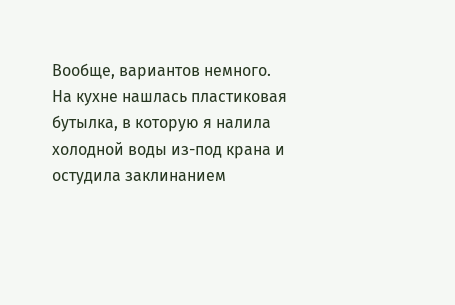Вообще, вариантов немного. На кухне нашлась пластиковая бутылка, в которую я налила холодной воды из-под крана и остудила заклинанием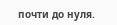почти до нуля.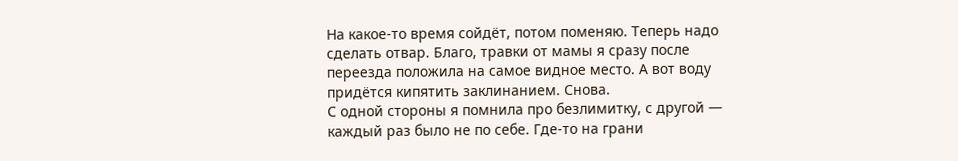На какое-то время сойдёт, потом поменяю. Теперь надо сделать отвар. Благо, травки от мамы я сразу после переезда положила на самое видное место. А вот воду придётся кипятить заклинанием. Снова.
С одной стороны я помнила про безлимитку, с другой — каждый раз было не по себе. Где-то на грани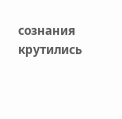сознания крутились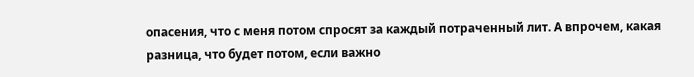опасения, что с меня потом спросят за каждый потраченный лит. А впрочем, какая разница, что будет потом, если важно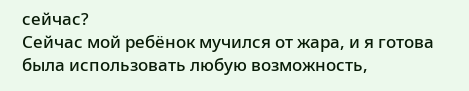сейчас?
Сейчас мой ребёнок мучился от жара, и я готова была использовать любую возможность,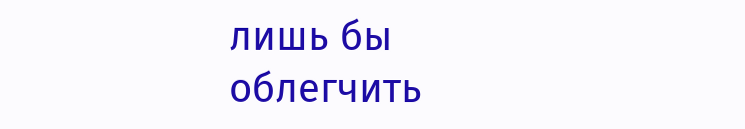лишь бы облегчить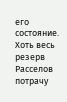его состояние. Хоть весь резерв Расселов потрачу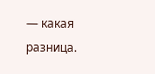— какая разница.